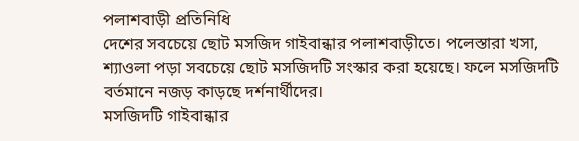পলাশবাড়ী প্রতিনিধি
দেশের সবচেয়ে ছোট মসজিদ গাইবান্ধার পলাশবাড়ীতে। পলেস্তারা খসা, শ্যাওলা পড়া সবচেয়ে ছোট মসজিদটি সংস্কার করা হয়েছে। ফলে মসজিদটি বর্তমানে নজড় কাড়ছে দর্শনার্থীদের।
মসজিদটি গাইবান্ধার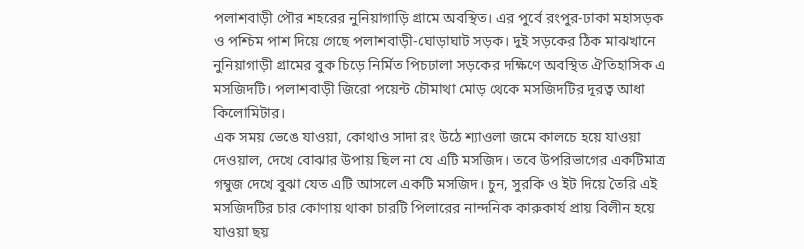পলাশবাড়ী পৌর শহরের নুনিয়াগাড়ি গ্রামে অবস্থিত। এর পুর্বে রংপুর-ঢাকা মহাসড়ক ও পশ্চিম পাশ দিয়ে গেছে পলাশবাড়ী-ঘোড়াঘাট সড়ক। দুই সড়কের ঠিক মাঝখানে নুনিয়াগাড়ী গ্রামের বুক চিড়ে নির্মিত পিচঢালা সড়কের দক্ষিণে অবস্থিত ঐতিহাসিক এ মসজিদটি। পলাশবাড়ী জিরো পয়েন্ট চৌমাথা মোড় থেকে মসজিদটির দূরত্ব আধা কিলোমিটার।
এক সময় ভেঙে যাওয়া, কোথাও সাদা রং উঠে শ্যাওলা জমে কালচে হয়ে যাওয়া দেওয়াল, দেখে বোঝার উপায় ছিল না যে এটি মসজিদ। তবে উপরিভাগের একটিমাত্র গম্বুজ দেখে বুঝা যেত এটি আসলে একটি মসজিদ। চুন, সুরকি ও ইট দিয়ে তৈরি এই মসজিদটির চার কোণায় থাকা চারটি পিলারের নান্দনিক কারুকার্য প্রায় বিলীন হয়ে যাওয়া ছয়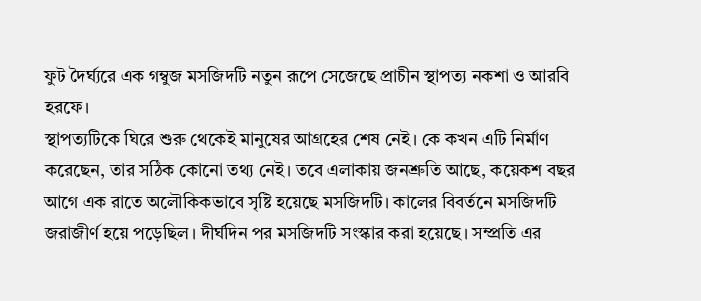ফুট দৈর্ঘ্যরে এক গম্বুজ মসজিদটি নতুন রূপে সেজেছে প্রাচীন স্থাপত্য নকশা ও আরবি হরফে।
স্থাপত্যটিকে ঘিরে শুরু থেকেই মানুষের আগ্রহের শেষ নেই। কে কখন এটি নির্মাণ করেছেন, তার সঠিক কোনো তথ্য নেই। তবে এলাকায় জনশ্রুতি আছে, কয়েকশ বছর আগে এক রাতে অলৌকিকভাবে সৃষ্টি হয়েছে মসজিদটি। কালের বিবর্তনে মসজিদটি জরাজীর্ণ হয়ে পড়েছিল। দীর্ঘদিন পর মসজিদটি সংস্কার করা হয়েছে। সম্প্রতি এর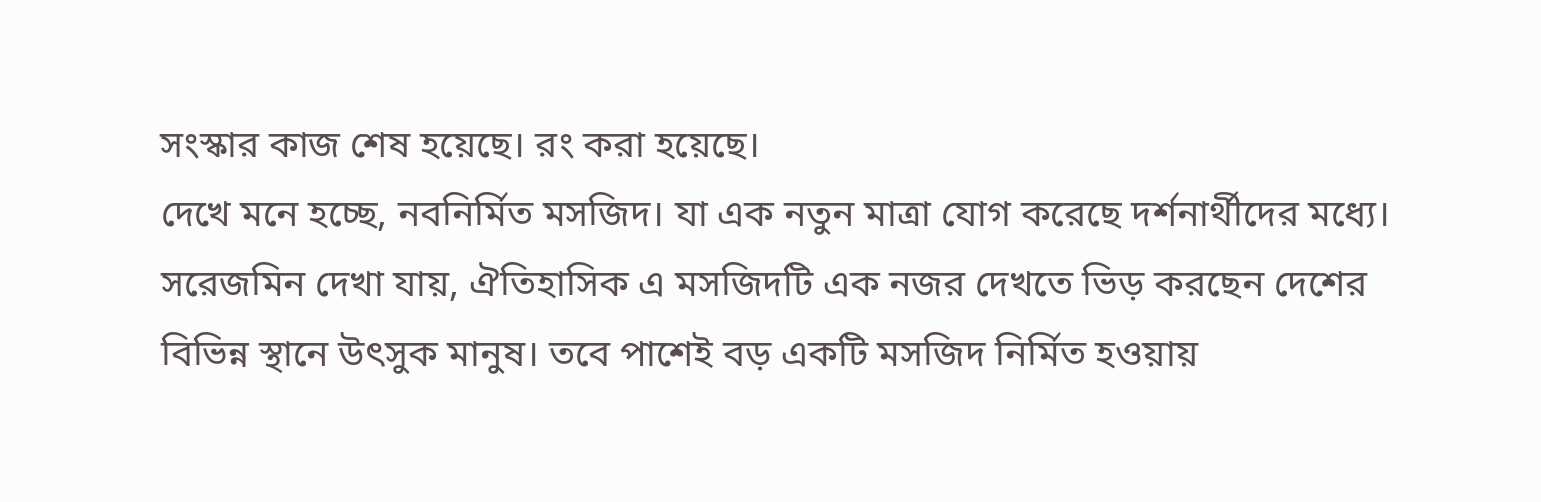সংস্কার কাজ শেষ হয়েছে। রং করা হয়েছে।
দেখে মনে হচ্ছে, নবনির্মিত মসজিদ। যা এক নতুন মাত্রা যোগ করেছে দর্শনার্থীদের মধ্যে।
সরেজমিন দেখা যায়, ঐতিহাসিক এ মসজিদটি এক নজর দেখতে ভিড় করছেন দেশের বিভিন্ন স্থানে উৎসুক মানুষ। তবে পাশেই বড় একটি মসজিদ নির্মিত হওয়ায়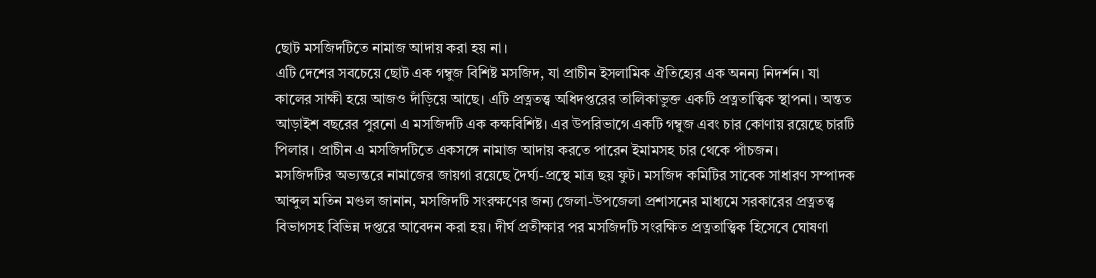ছোট মসজিদটিতে নামাজ আদায় করা হয় না।
এটি দেশের সবচেয়ে ছোট এক গম্বুজ বিশিষ্ট মসজিদ, যা প্রাচীন ইসলামিক ঐতিহ্যের এক অনন্য নিদর্শন। যা কালের সাক্ষী হয়ে আজও দাঁড়িয়ে আছে। এটি প্রত্নতত্ত্ব অধিদপ্তরের তালিকাভুক্ত একটি প্রত্নতাত্ত্বিক স্থাপনা। অন্তত আড়াইশ বছরের পুরনো এ মসজিদটি এক কক্ষবিশিষ্ট। এর উপরিভাগে একটি গম্বুজ এবং চার কোণায় রয়েছে চারটি পিলার। প্রাচীন এ মসজিদটিতে একসঙ্গে নামাজ আদায় করতে পারেন ইমামসহ চার থেকে পাঁচজন।
মসজিদটির অভ্যন্তরে নামাজের জায়গা রয়েছে দৈর্ঘ্য-প্রস্থে মাত্র ছয় ফুট। মসজিদ কমিটির সাবেক সাধারণ সম্পাদক আব্দুল মতিন মণ্ডল জানান, মসজিদটি সংরক্ষণের জন্য জেলা-উপজেলা প্রশাসনের মাধ্যমে সরকারের প্রত্নতত্ত্ব বিভাগসহ বিভিন্ন দপ্তরে আবেদন করা হয়। দীর্ঘ প্রতীক্ষার পর মসজিদটি সংরক্ষিত প্রত্নতাত্ত্বিক হিসেবে ঘোষণা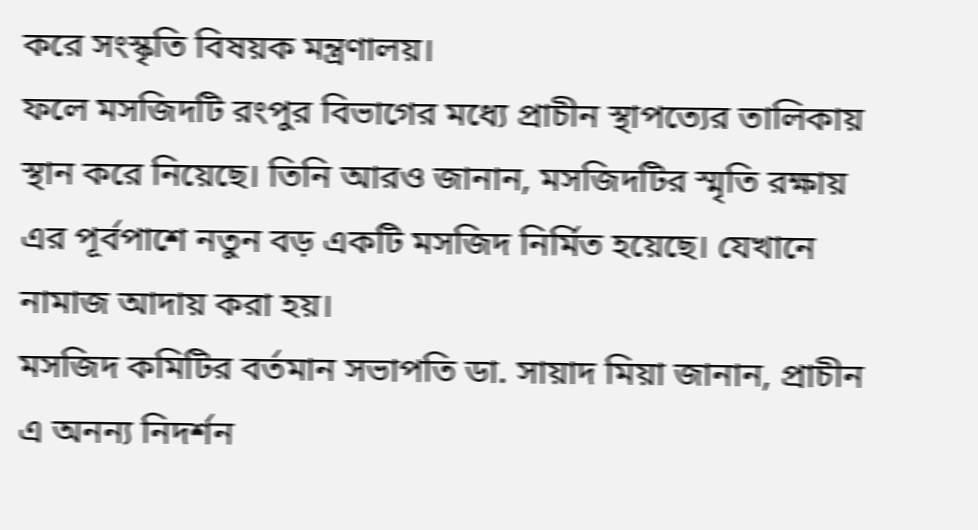করে সংস্কৃতি বিষয়ক মন্ত্রণালয়।
ফলে মসজিদটি রংপুর বিভাগের মধ্যে প্রাচীন স্থাপত্যের তালিকায় স্থান করে নিয়েছে। তিনি আরও জানান, মসজিদটির স্মৃতি রক্ষায় এর পূর্বপাশে নতুন বড় একটি মসজিদ নির্মিত হয়েছে। যেখানে নামাজ আদায় করা হয়।
মসজিদ কমিটির বর্তমান সভাপতি ডা. সায়াদ মিয়া জানান, প্রাচীন এ অনন্য নিদর্শন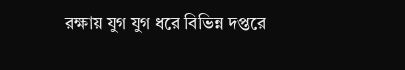রক্ষায় যুগ যুগ ধরে বিভিন্ন দপ্তরে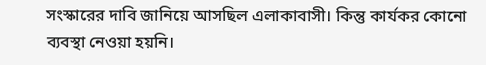সংস্কারের দাবি জানিয়ে আসছিল এলাকাবাসী। কিন্তু কার্যকর কোনো ব্যবস্থা নেওয়া হয়নি।